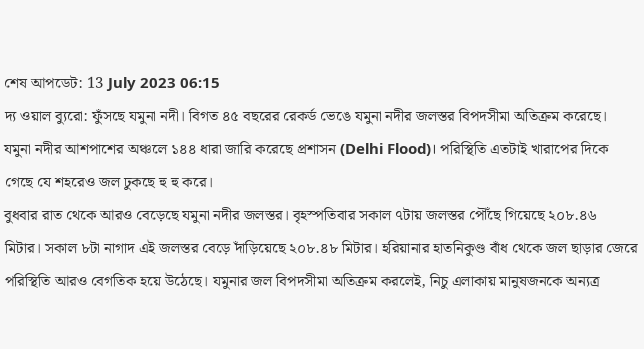শেষ আপডেট: 13 July 2023 06:15
দ্য ওয়াল ব্যুরো: ফুঁসছে যমুনা নদী। বিগত ৪৫ বছরের রেকর্ড ভেঙে যমুনা নদীর জলস্তর বিপদসীমা অতিক্রম করেছে। যমুনা নদীর আশপাশের অঞ্চলে ১৪৪ ধারা জারি করেছে প্রশাসন (Delhi Flood)। পরিস্থিতি এতটাই খারাপের দিকে গেছে যে শহরেও জল ঢুকছে হু হু করে।
বুধবার রাত থেকে আরও বেড়েছে যমুনা নদীর জলস্তর। বৃহস্পতিবার সকাল ৭টায় জলস্তর পৌঁছে গিয়েছে ২০৮.৪৬ মিটার। সকাল ৮টা নাগাদ এই জলস্তর বেড়ে দাঁড়িয়েছে ২০৮.৪৮ মিটার। হরিয়ানার হাতনিকুণ্ড বাঁধ থেকে জল ছাড়ার জেরে পরিস্থিতি আরও বেগতিক হয়ে উঠেছে। যমুনার জল বিপদসীমা অতিক্রম করলেই, নিচু এলাকায় মানুষজনকে অন্যত্র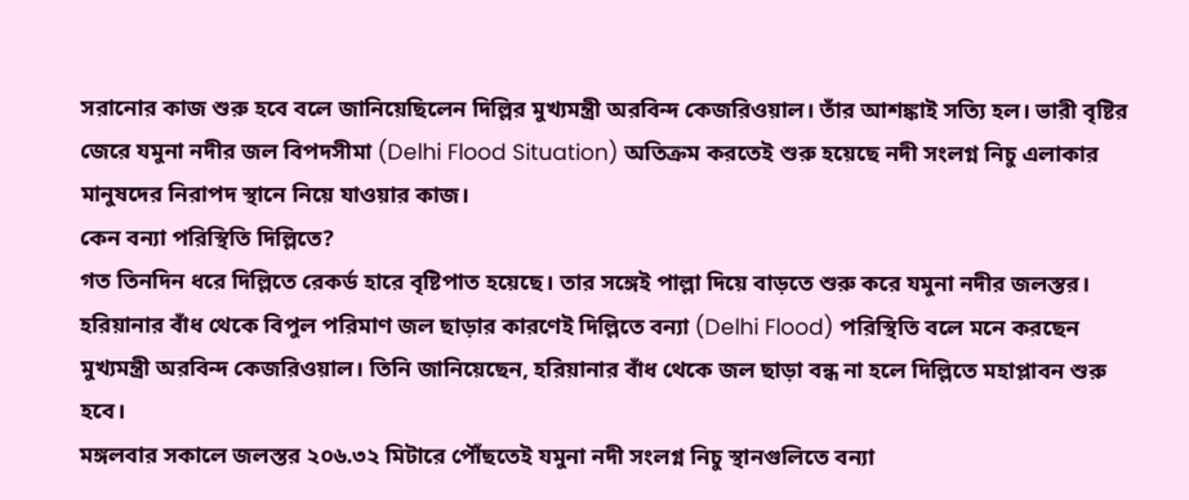সরানোর কাজ শুরু হবে বলে জানিয়েছিলেন দিল্লির মুখ্যমন্ত্রী অরবিন্দ কেজরিওয়াল। তাঁর আশঙ্কাই সত্যি হল। ভারী বৃষ্টির জেরে যমুনা নদীর জল বিপদসীমা (Delhi Flood Situation) অতিক্রম করতেই শুরু হয়েছে নদী সংলগ্ন নিচু এলাকার মানুষদের নিরাপদ স্থানে নিয়ে যাওয়ার কাজ।
কেন বন্যা পরিস্থিতি দিল্লিতে?
গত তিনদিন ধরে দিল্লিতে রেকর্ড হারে বৃষ্টিপাত হয়েছে। তার সঙ্গেই পাল্লা দিয়ে বাড়তে শুরু করে যমুনা নদীর জলস্তর। হরিয়ানার বাঁধ থেকে বিপুল পরিমাণ জল ছাড়ার কারণেই দিল্লিতে বন্যা (Delhi Flood) পরিস্থিতি বলে মনে করছেন মুখ্যমন্ত্রী অরবিন্দ কেজরিওয়াল। তিনি জানিয়েছেন, হরিয়ানার বাঁধ থেকে জল ছাড়া বন্ধ না হলে দিল্লিতে মহাপ্লাবন শুরু হবে।
মঙ্গলবার সকালে জলস্তর ২০৬.৩২ মিটারে পৌঁছতেই যমুনা নদী সংলগ্ন নিচু স্থানগুলিতে বন্যা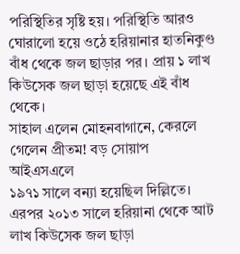পরিস্থিতির সৃষ্টি হয়। পরিস্থিতি আরও ঘোরালো হয়ে ওঠে হরিয়ানার হাতনিকুণ্ড বাঁধ থেকে জল ছাড়ার পর। প্রায় ১ লাখ কিউসেক জল ছাড়া হয়েছে এই বাঁধ থেকে।
সাহাল এলেন মোহনবাগানে, কেরলে গেলেন প্রীতম! বড় সোয়াপ আইএসএলে
১৯৭১ সালে বন্যা হয়েছিল দিল্লিতে। এরপর ২০১৩ সালে হরিয়ানা থেকে আট লাখ কিউসেক জল ছাড়া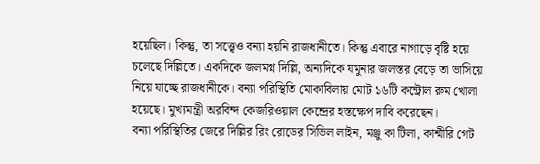হয়েছিল। কিন্তু, তা সত্ত্বেও বন্যা হয়নি রাজধানীতে। কিন্তু এবারে নাগাড়ে বৃষ্টি হয়ে চলেছে দিল্লিতে। একদিকে জলমগ্ন দিল্লি, অন্যদিকে যমুনার জলস্তর বেড়ে তা ভাসিয়ে নিয়ে যাচ্ছে রাজধানীকে। বন্যা পরিস্থিতি মোকাবিলায় মোট ১৬টি কন্ট্রোল রুম খোলা হয়েছে। মুখ্যমন্ত্রী অরবিন্দ কেজরিওয়াল কেন্দ্রের হস্তক্ষেপ দাবি করেছেন।
বন্যা পরিস্থিতির জেরে দিল্লির রিং রোডের সিভিল লাইন, মঞ্জু কা টিলা, কাশ্মীরি গেট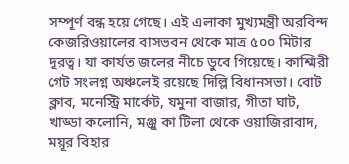সম্পূর্ণ বন্ধ হয়ে গেছে। এই এলাকা মুখ্যমন্ত্রী অরবিন্দ কেজরিওয়ালের বাসভবন থেকে মাত্র ৫০০ মিটার দূরত্ব। যা কার্যত জলের নীচে ডুবে গিয়েছে। কাশ্মিরী গেট সংলগ্ন অঞ্চলেই রয়েছে দিল্লি বিধানসভা। বোট ক্লাব, মনেস্ট্রি মার্কেট, যমুনা বাজার, গীতা ঘাট, খাড্ডা কলোনি, মঞ্জু কা টিলা থেকে ওয়াজিরাবাদ, ময়ূর বিহার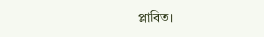প্লাবিত।